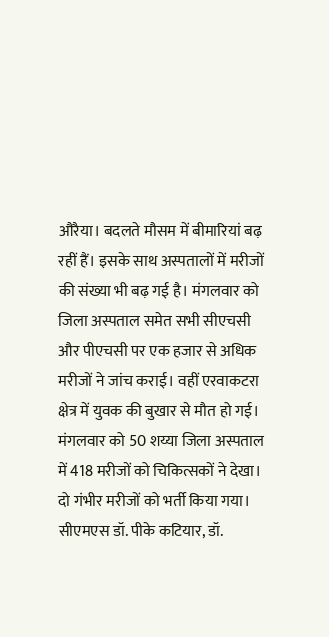औरैया। बदलते मौसम में बीमारियां बढ़ रहीं हैं। इसके साथ अस्पतालों में मरीजों की संख्या भी बढ़ गई है। मंगलवार को जिला अस्पताल समेत सभी सीएचसी और पीएचसी पर एक हजार से अधिक मरीजों ने जांच कराई। वहीं एरवाकटरा क्षेत्र में युवक की बुखार से मौत हो गई।
मंगलवार को 50 शय्या जिला अस्पताल में 418 मरीजों को चिकित्सकों ने देखा। दो गंभीर मरीजों को भर्ती किया गया। सीएमएस डॉ. पीके कटियार, डॉ.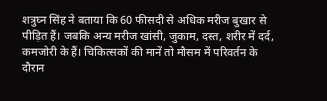शत्रुघ्न सिंह ने बताया कि 60 फीसदी से अधिक मरीज बुखार से पीड़ित हैं। जबकि अन्य मरीज खांसी, जुकाम, दस्त, शरीर में दर्द, कमजोरी के हैं। चिकित्सकों की मानें तो मौसम में परिवर्तन के दौरान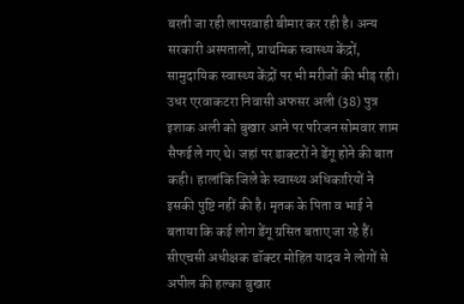बरती जा रही लापरवाही बीमार कर रही है। अन्य सरकारी अस्पतालों, प्राथमिक स्वास्थ्य केंद्रों, सामुदायिक स्वास्थ्य केंद्रों पर भी मरीजों की भीड़ रही।
उधर एरवाकटरा निवासी अफसर अली (38) पुत्र इशाक अली को बुखार आने पर परिजन सोमवार शाम सैफई ले गए थे। जहां पर डाक्टरों ने डेंगू होने की बात कही। हालांकि जिले के स्वास्थ्य अधिकारियों ने इसकी पुष्टि नहीं की है। मृतक के पिता व भाई ने बताया कि कई लोग डेंगू ग्रसित बताए जा रहे हैं। सीएचसी अधीक्षक डॉक्टर मोहित यादव ने लोगों से अपील की हल्का बुखार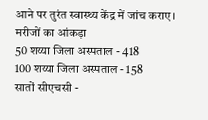आने पर तुरंत स्वास्थ्य केंद्र में जांच कराए।
मरीजों का आंकड़ा
50 शय्या जिला अस्पताल - 418
100 शय्या जिला अस्पताल - 158
सातों सीएचसी -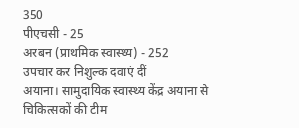350
पीएचसी - 25
अरबन (प्राथमिक स्वास्थ्य) - 252
उपचार कर निशुल्क दवाएं दीं
अयाना। सामुदायिक स्वास्थ्य केंद्र अयाना से चिकित्सकों की टीम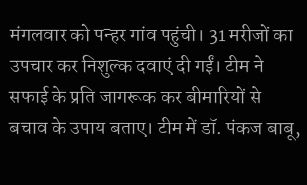मंगलवार को पन्हर गांव पहुंची। 31 मरीजों का उपचार कर निशुल्क दवाएं दी गईं। टीम ने सफाई के प्रति जागरूक कर बीमारियों से बचाव के उपाय बताए। टीम में डॉ. पंकज बाबू,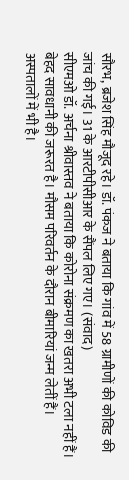सौरभ, ब्रजेश सिंह मौजूद रहे। डॉ. पंकज ने बताया कि गांव में 58 ग्रामीणों की कोविड की जांच की गई। 31 के आरटीपीसीआर के सैंपल लिए गए। (संवाद)
सीएमओ डॉ. अर्चना श्रीवास्तव ने बताया कि कोरोना संक्रमण का खतरा अभी टला नहीं हैं। बेहद सावधानी की जरूरत है। मौसम परिवर्तन के दौरान बीमारियां जन्म लेतीं हैं। अस्पतालों में भी है।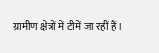ग्रामीण क्षेत्रों में टीमें जा रहीं हैं।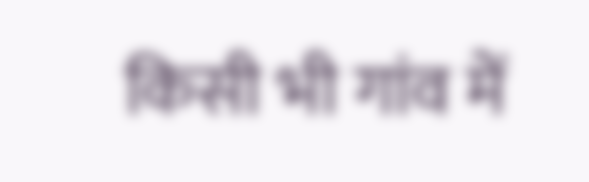किसी भी गांव में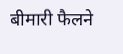बीमारी फैलने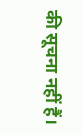की सूचना नहीं हैं।